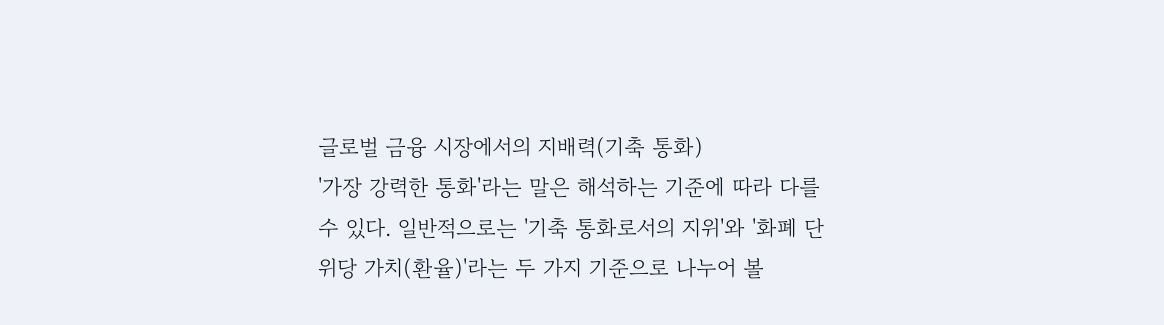글로벌 금융 시장에서의 지배력(기축 통화)
'가장 강력한 통화'라는 말은 해석하는 기준에 따라 다를 수 있다. 일반적으로는 '기축 통화로서의 지위'와 '화폐 단위당 가치(환율)'라는 두 가지 기준으로 나누어 볼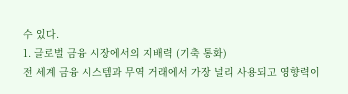수 있다.
1. 글로벌 금융 시장에서의 지배력 (기축 통화)
전 세계 금융 시스템과 무역 거래에서 가장 널리 사용되고 영향력이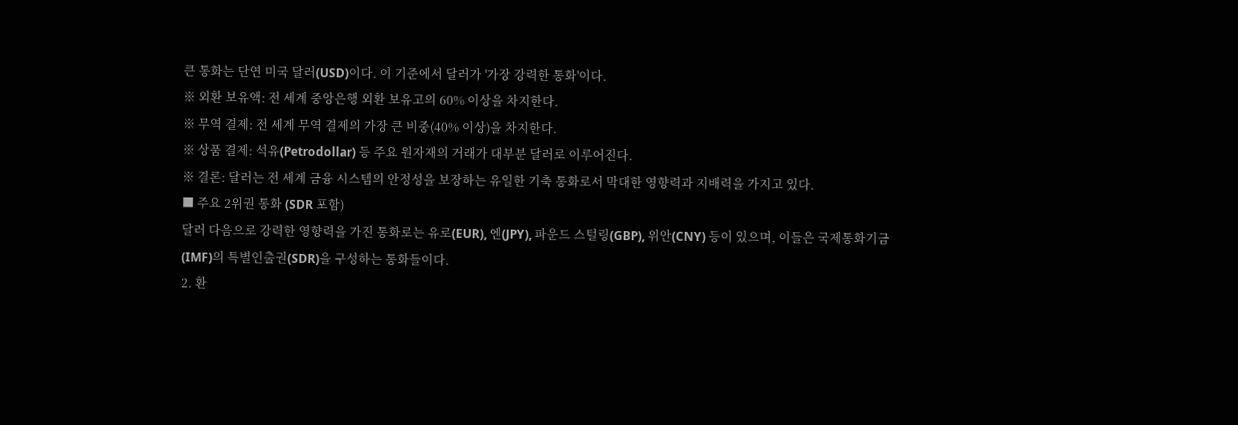큰 통화는 단연 미국 달러(USD)이다. 이 기준에서 달러가 '가장 강력한 통화'이다.
※ 외환 보유액: 전 세계 중앙은행 외환 보유고의 60% 이상을 차지한다.
※ 무역 결제: 전 세계 무역 결제의 가장 큰 비중(40% 이상)을 차지한다.
※ 상품 결제: 석유(Petrodollar) 등 주요 원자재의 거래가 대부분 달러로 이루어진다.
※ 결론: 달러는 전 세계 금융 시스템의 안정성을 보장하는 유일한 기축 통화로서 막대한 영향력과 지배력을 가지고 있다.
■ 주요 2위권 통화 (SDR 포함)
달러 다음으로 강력한 영향력을 가진 통화로는 유로(EUR), 엔(JPY), 파운드 스털링(GBP), 위안(CNY) 등이 있으며, 이들은 국제통화기금(IMF)의 특별인출권(SDR)을 구성하는 통화들이다.
2. 환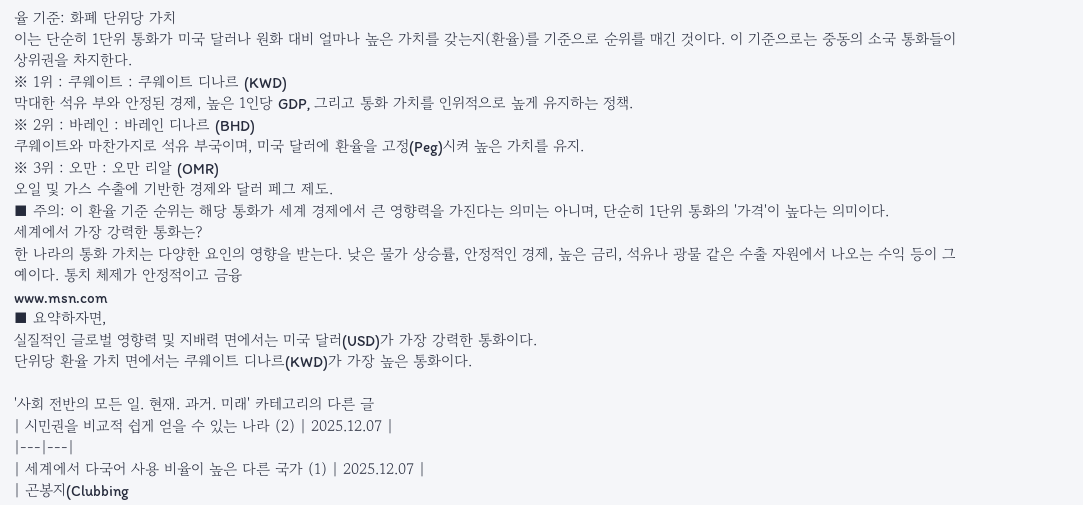율 기준: 화폐 단위당 가치
이는 단순히 1단위 통화가 미국 달러나 원화 대비 얼마나 높은 가치를 갖는지(환율)를 기준으로 순위를 매긴 것이다. 이 기준으로는 중동의 소국 통화들이 상위권을 차지한다.
※ 1위 : 쿠웨이트 : 쿠웨이트 디나르 (KWD)
막대한 석유 부와 안정된 경제, 높은 1인당 GDP, 그리고 통화 가치를 인위적으로 높게 유지하는 정책.
※ 2위 : 바레인 : 바레인 디나르 (BHD)
쿠웨이트와 마찬가지로 석유 부국이며, 미국 달러에 환율을 고정(Peg)시켜 높은 가치를 유지.
※ 3위 : 오만 : 오만 리알 (OMR)
오일 및 가스 수출에 기반한 경제와 달러 페그 제도.
■ 주의: 이 환율 기준 순위는 해당 통화가 세계 경제에서 큰 영향력을 가진다는 의미는 아니며, 단순히 1단위 통화의 '가격'이 높다는 의미이다.
세계에서 가장 강력한 통화는?
한 나라의 통화 가치는 다양한 요인의 영향을 받는다. 낮은 물가 상승률, 안정적인 경제, 높은 금리, 석유나 광물 같은 수출 자원에서 나오는 수익 등이 그 예이다. 통치 체제가 안정적이고 금융
www.msn.com
■ 요약하자면,
실질적인 글로벌 영향력 및 지배력 면에서는 미국 달러(USD)가 가장 강력한 통화이다.
단위당 환율 가치 면에서는 쿠웨이트 디나르(KWD)가 가장 높은 통화이다.

'사회 전반의 모든 일. 현재. 과거. 미래' 카테고리의 다른 글
| 시민권을 비교적 쉽게 얻을 수 있는 나라 (2) | 2025.12.07 |
|---|---|
| 세계에서 다국어 사용 비율이 높은 다른 국가 (1) | 2025.12.07 |
| 곤봉지(Clubbing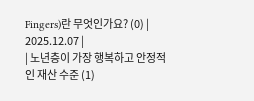Fingers)란 무엇인가요? (0) | 2025.12.07 |
| 노년층이 가장 행복하고 안정적인 재산 수준 (1)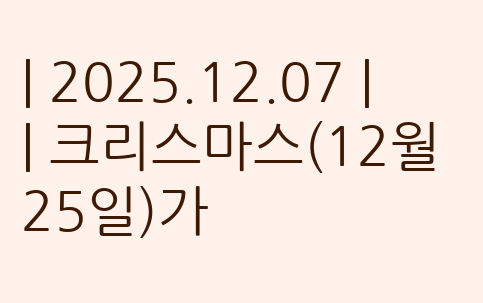| 2025.12.07 |
| 크리스마스(12월 25일)가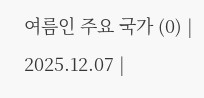여름인 주요 국가 (0) | 2025.12.07 |